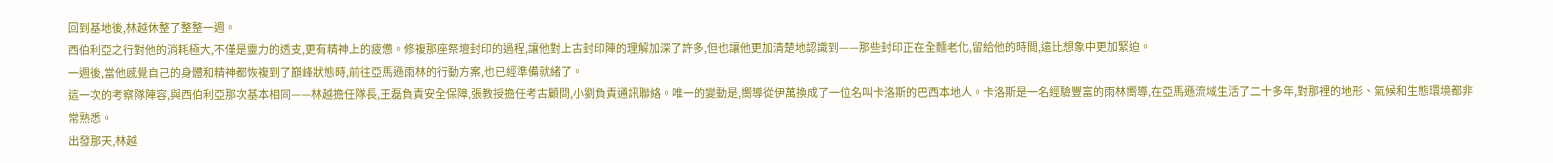回到基地後,林越休整了整整一週。
西伯利亞之行對他的消耗極大,不僅是靈力的透支,更有精神上的疲憊。修複那座祭壇封印的過程,讓他對上古封印陣的理解加深了許多,但也讓他更加清楚地認識到——那些封印正在全麵老化,留給他的時間,遠比想象中更加緊迫。
一週後,當他感覺自己的身體和精神都恢複到了巔峰狀態時,前往亞馬遜雨林的行動方案,也已經準備就緒了。
這一次的考察隊陣容,與西伯利亞那次基本相同——林越擔任隊長,王磊負責安全保障,張教授擔任考古顧問,小劉負責通訊聯絡。唯一的變動是,嚮導從伊萬換成了一位名叫卡洛斯的巴西本地人。卡洛斯是一名經驗豐富的雨林嚮導,在亞馬遜流域生活了二十多年,對那裡的地形、氣候和生態環境都非常熟悉。
出發那天,林越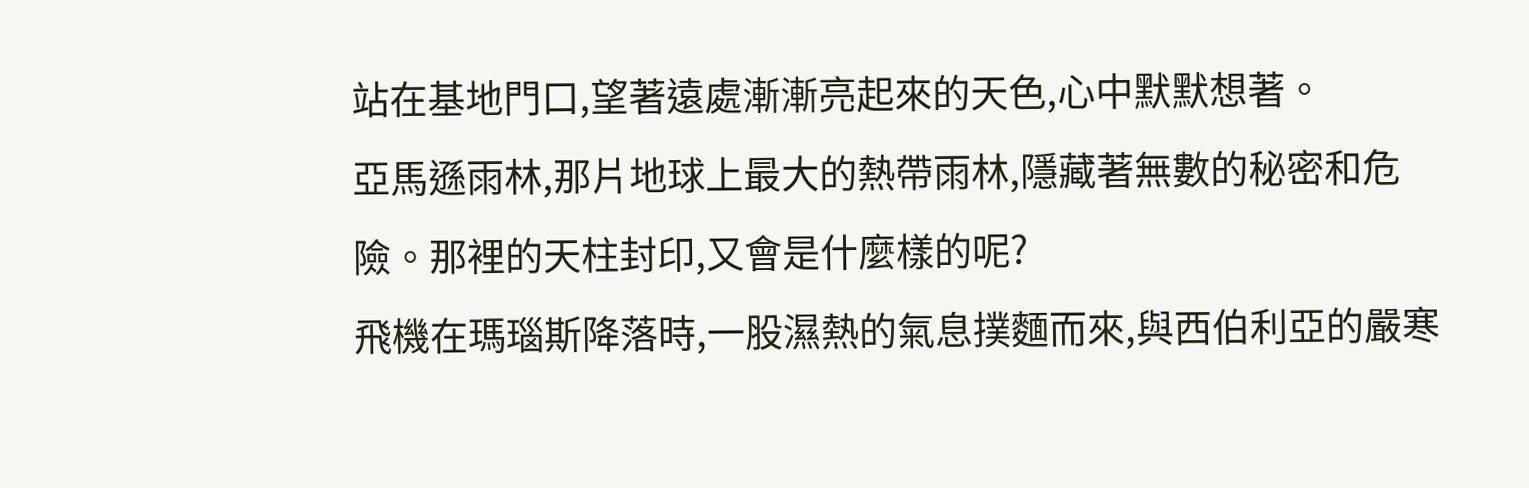站在基地門口,望著遠處漸漸亮起來的天色,心中默默想著。
亞馬遜雨林,那片地球上最大的熱帶雨林,隱藏著無數的秘密和危險。那裡的天柱封印,又會是什麼樣的呢?
飛機在瑪瑙斯降落時,一股濕熱的氣息撲麵而來,與西伯利亞的嚴寒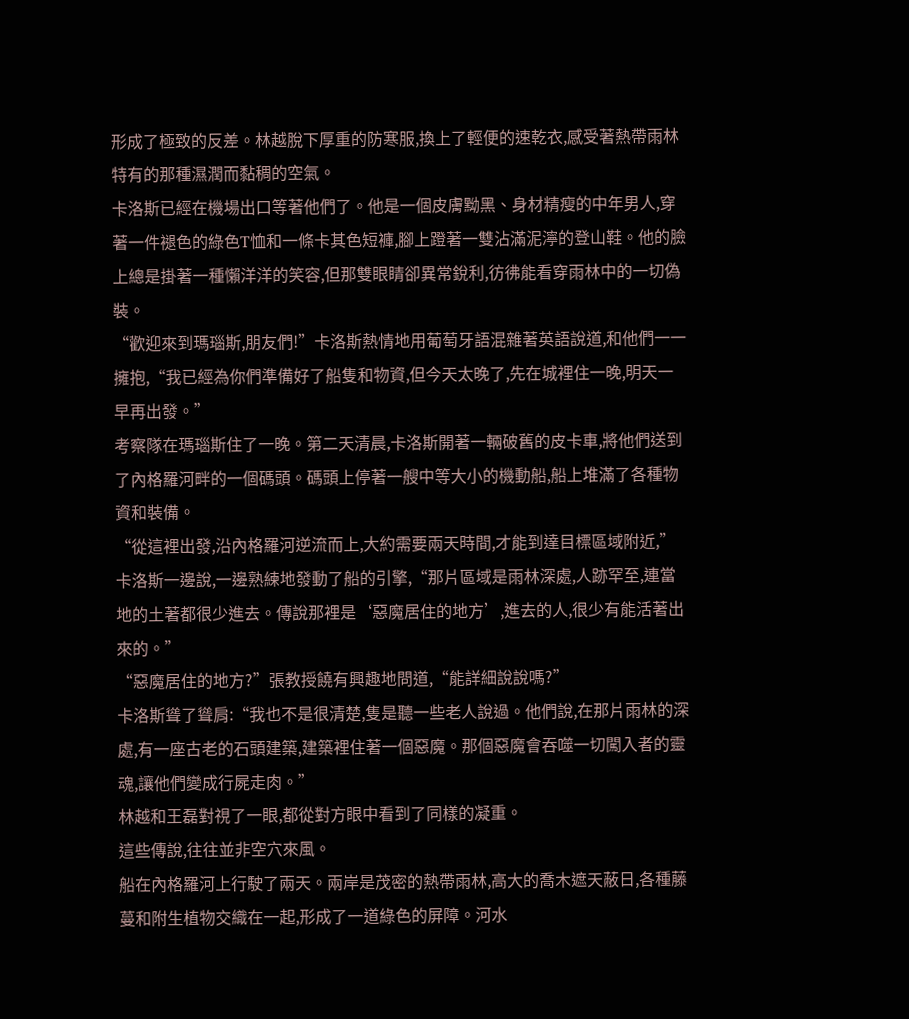形成了極致的反差。林越脫下厚重的防寒服,換上了輕便的速乾衣,感受著熱帶雨林特有的那種濕潤而黏稠的空氣。
卡洛斯已經在機場出口等著他們了。他是一個皮膚黝黑、身材精瘦的中年男人,穿著一件褪色的綠色T恤和一條卡其色短褲,腳上蹬著一雙沾滿泥濘的登山鞋。他的臉上總是掛著一種懶洋洋的笑容,但那雙眼睛卻異常銳利,彷彿能看穿雨林中的一切偽裝。
“歡迎來到瑪瑙斯,朋友們!”卡洛斯熱情地用葡萄牙語混雜著英語說道,和他們一一擁抱,“我已經為你們準備好了船隻和物資,但今天太晚了,先在城裡住一晚,明天一早再出發。”
考察隊在瑪瑙斯住了一晚。第二天清晨,卡洛斯開著一輛破舊的皮卡車,將他們送到了內格羅河畔的一個碼頭。碼頭上停著一艘中等大小的機動船,船上堆滿了各種物資和裝備。
“從這裡出發,沿內格羅河逆流而上,大約需要兩天時間,才能到達目標區域附近,”卡洛斯一邊說,一邊熟練地發動了船的引擎,“那片區域是雨林深處,人跡罕至,連當地的土著都很少進去。傳說那裡是‘惡魔居住的地方’,進去的人,很少有能活著出來的。”
“惡魔居住的地方?”張教授饒有興趣地問道,“能詳細說說嗎?”
卡洛斯聳了聳肩:“我也不是很清楚,隻是聽一些老人說過。他們說,在那片雨林的深處,有一座古老的石頭建築,建築裡住著一個惡魔。那個惡魔會吞噬一切闖入者的靈魂,讓他們變成行屍走肉。”
林越和王磊對視了一眼,都從對方眼中看到了同樣的凝重。
這些傳說,往往並非空穴來風。
船在內格羅河上行駛了兩天。兩岸是茂密的熱帶雨林,高大的喬木遮天蔽日,各種藤蔓和附生植物交織在一起,形成了一道綠色的屏障。河水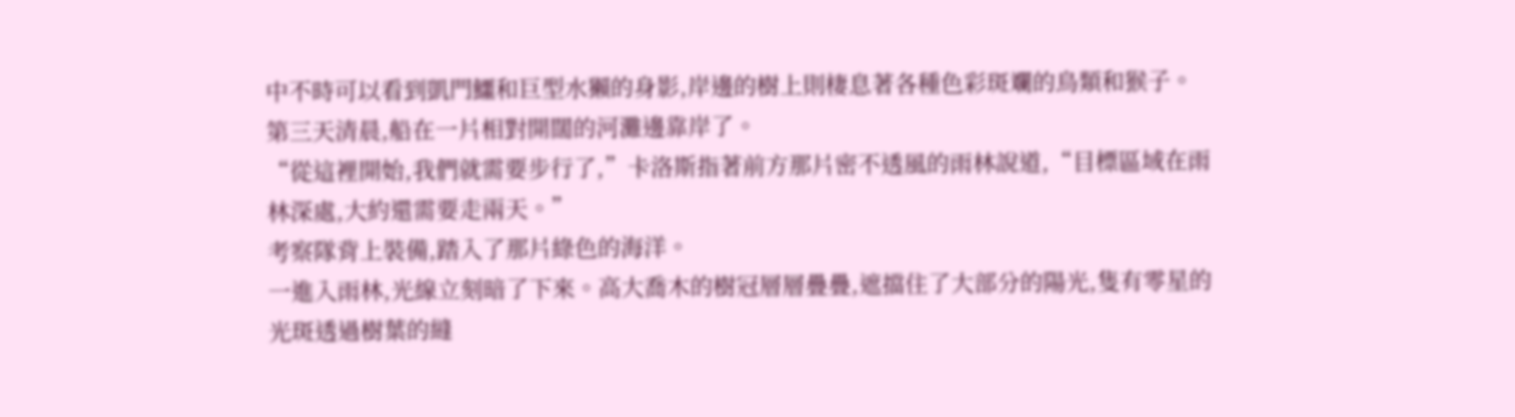中不時可以看到凱門鱷和巨型水獺的身影,岸邊的樹上則棲息著各種色彩斑斕的鳥類和猴子。
第三天清晨,船在一片相對開闊的河灘邊靠岸了。
“從這裡開始,我們就需要步行了,”卡洛斯指著前方那片密不透風的雨林說道,“目標區域在雨林深處,大約還需要走兩天。”
考察隊背上裝備,踏入了那片綠色的海洋。
一進入雨林,光線立刻暗了下來。高大喬木的樹冠層層疊疊,遮擋住了大部分的陽光,隻有零星的光斑透過樹葉的縫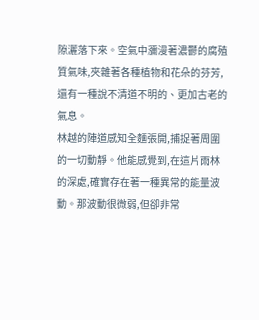隙灑落下來。空氣中瀰漫著濃鬱的腐殖質氣味,夾雜著各種植物和花朵的芬芳,還有一種說不清道不明的、更加古老的氣息。
林越的陣道感知全麵張開,捕捉著周圍的一切動靜。他能感覺到,在這片雨林的深處,確實存在著一種異常的能量波動。那波動很微弱,但卻非常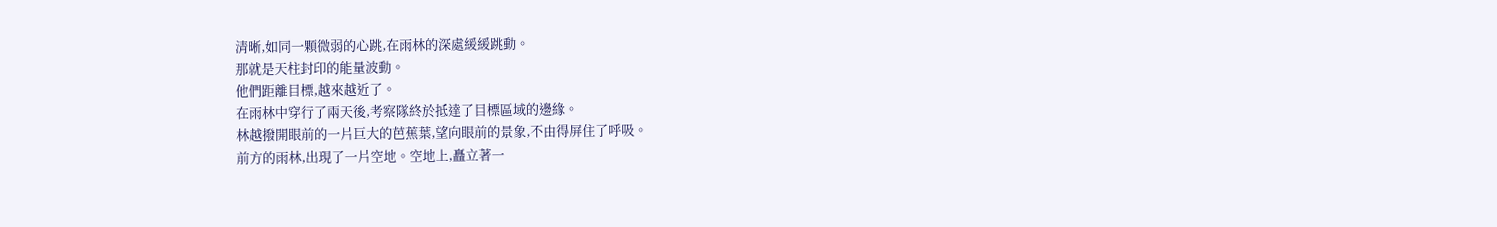清晰,如同一顆微弱的心跳,在雨林的深處緩緩跳動。
那就是天柱封印的能量波動。
他們距離目標,越來越近了。
在雨林中穿行了兩天後,考察隊終於抵達了目標區域的邊緣。
林越撥開眼前的一片巨大的芭蕉葉,望向眼前的景象,不由得屏住了呼吸。
前方的雨林,出現了一片空地。空地上,矗立著一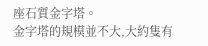座石質金字塔。
金字塔的規模並不大,大約隻有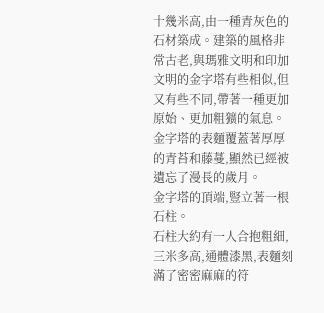十幾米高,由一種青灰色的石材築成。建築的風格非常古老,與瑪雅文明和印加文明的金字塔有些相似,但又有些不同,帶著一種更加原始、更加粗獷的氣息。金字塔的表麵覆蓋著厚厚的青苔和藤蔓,顯然已經被遺忘了漫長的歲月。
金字塔的頂端,豎立著一根石柱。
石柱大約有一人合抱粗細,三米多高,通體漆黑,表麵刻滿了密密麻麻的符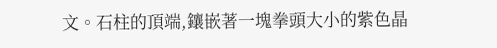文。石柱的頂端,鑲嵌著一塊拳頭大小的紫色晶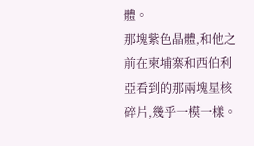體。
那塊紫色晶體,和他之前在柬埔寨和西伯利亞看到的那兩塊星核碎片,幾乎一模一樣。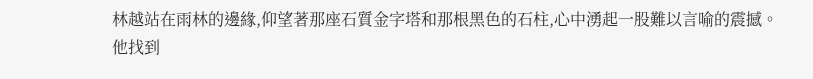林越站在雨林的邊緣,仰望著那座石質金字塔和那根黑色的石柱,心中湧起一股難以言喻的震撼。
他找到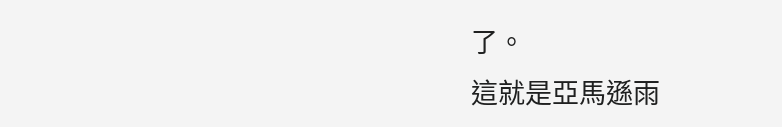了。
這就是亞馬遜雨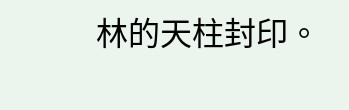林的天柱封印。